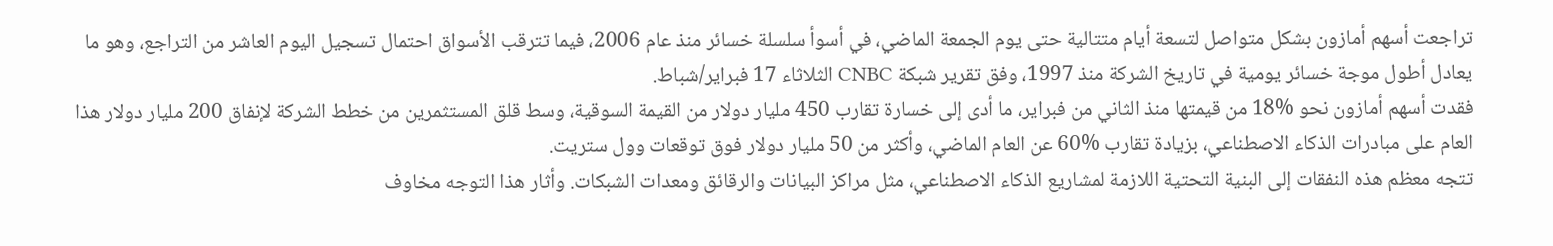تراجعت أسهم أمازون بشكل متواصل لتسعة أيام متتالية حتى يوم الجمعة الماضي، في أسوأ سلسلة خسائر منذ عام 2006، فيما تترقب الأسواق احتمال تسجيل اليوم العاشر من التراجع، وهو ما يعادل أطول موجة خسائر يومية في تاريخ الشركة منذ 1997، وفق تقرير شبكة CNBC الثلاثاء 17 فبراير/شباط.
فقدت أسهم أمازون نحو %18 من قيمتها منذ الثاني من فبراير، ما أدى إلى خسارة تقارب 450 مليار دولار من القيمة السوقية، وسط قلق المستثمرين من خطط الشركة لإنفاق 200 مليار دولار هذا العام على مبادرات الذكاء الاصطناعي، بزيادة تقارب %60 عن العام الماضي، وأكثر من 50 مليار دولار فوق توقعات وول ستريت.
تتجه معظم هذه النفقات إلى البنية التحتية اللازمة لمشاريع الذكاء الاصطناعي، مثل مراكز البيانات والرقائق ومعدات الشبكات. وأثار هذا التوجه مخاوف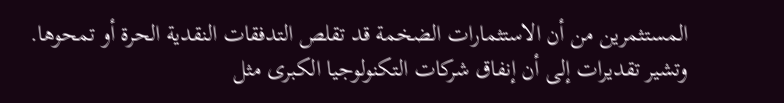المستثمرين من أن الاستثمارات الضخمة قد تقلص التدفقات النقدية الحرة أو تمحوها.
وتشير تقديرات إلى أن إنفاق شركات التكنولوجيا الكبرى مثل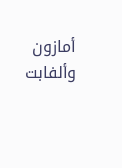أمازون وألفابت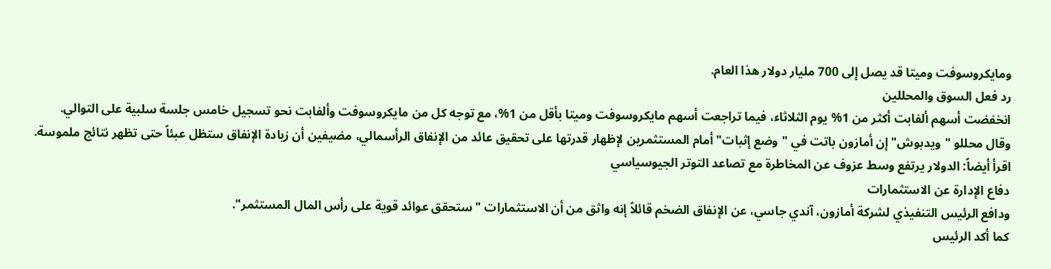ومايكروسوفت وميتا قد يصل إلى 700 مليار دولار هذا العام.
رد فعل السوق والمحللين
انخفضت أسهم ألفابت أكثر من 1% يوم الثلاثاء، فيما تراجعت أسهم مايكروسوفت وميتا بأقل من 1%، مع توجه كل من مايكروسوفت وألفابت نحو تسجيل خامس جلسة سلبية على التوالي.
وقال محللو "ويدبوش" إن أمازون باتت في "وضع إثبات" أمام المستثمرين لإظهار قدرتها على تحقيق عائد من الإنفاق الرأسمالي، مضيفين أن زيادة الإنفاق ستظل عبئاً حتى تظهر نتائج ملموسة.
اقرأ أيضاً: الدولار يرتفع وسط عزوف عن المخاطرة مع تصاعد التوتر الجيوسياسي
دفاع الإدارة عن الاستثمارات
ودافع الرئيس التنفيذي لشركة أمازون، آندي جاسي، عن الإنفاق الضخم قائلاً إنه واثق من أن الاستثمارات "ستحقق عوائد قوية على رأس المال المستثمر".
كما أكد الرئيس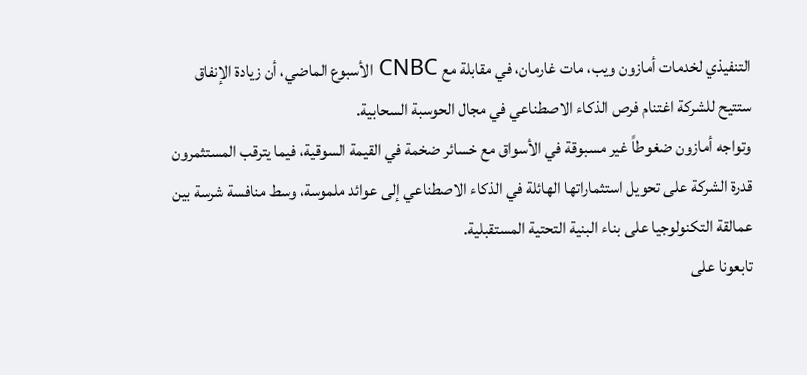التنفيذي لخدمات أمازون ويب، مات غارمان، في مقابلة مع CNBC الأسبوع الماضي، أن زيادة الإنفاق ستتيح للشركة اغتنام فرص الذكاء الاصطناعي في مجال الحوسبة السحابية.
وتواجه أمازون ضغوطاً غير مسبوقة في الأسواق مع خسائر ضخمة في القيمة السوقية، فيما يترقب المستثمرون قدرة الشركة على تحويل استثماراتها الهائلة في الذكاء الاصطناعي إلى عوائد ملموسة، وسط منافسة شرسة بين عمالقة التكنولوجيا على بناء البنية التحتية المستقبلية.
تابعونا على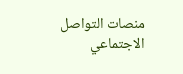منصات التواصل الاجتماعي